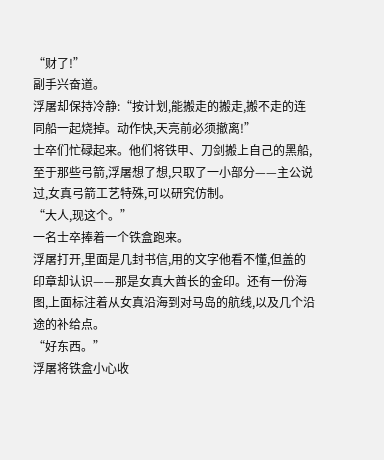“财了!”
副手兴奋道。
浮屠却保持冷静:“按计划,能搬走的搬走,搬不走的连同船一起烧掉。动作快,天亮前必须撤离!”
士卒们忙碌起来。他们将铁甲、刀剑搬上自己的黑船,至于那些弓箭,浮屠想了想,只取了一小部分——主公说过,女真弓箭工艺特殊,可以研究仿制。
“大人,现这个。”
一名士卒捧着一个铁盒跑来。
浮屠打开,里面是几封书信,用的文字他看不懂,但盖的印章却认识——那是女真大酋长的金印。还有一份海图,上面标注着从女真沿海到对马岛的航线,以及几个沿途的补给点。
“好东西。”
浮屠将铁盒小心收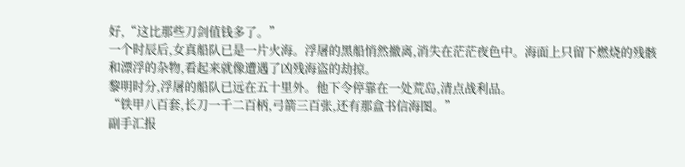好,“这比那些刀剑值钱多了。”
一个时辰后,女真船队已是一片火海。浮屠的黑船悄然撤离,消失在茫茫夜色中。海面上只留下燃烧的残骸和漂浮的杂物,看起来就像遭遇了凶残海盗的劫掠。
黎明时分,浮屠的船队已远在五十里外。他下令停靠在一处荒岛,清点战利品。
“铁甲八百套,长刀一千二百柄,弓箭三百张,还有那盒书信海图。”
副手汇报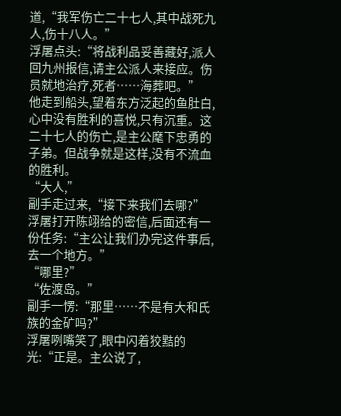道,“我军伤亡二十七人,其中战死九人,伤十八人。”
浮屠点头:“将战利品妥善藏好,派人回九州报信,请主公派人来接应。伤员就地治疗,死者……海葬吧。”
他走到船头,望着东方泛起的鱼肚白,心中没有胜利的喜悦,只有沉重。这二十七人的伤亡,是主公麾下忠勇的子弟。但战争就是这样,没有不流血的胜利。
“大人,”
副手走过来,“接下来我们去哪?”
浮屠打开陈翊给的密信,后面还有一份任务:“主公让我们办完这件事后,去一个地方。”
“哪里?”
“佐渡岛。”
副手一愣:“那里……不是有大和氏族的金矿吗?”
浮屠咧嘴笑了,眼中闪着狡黠的光:“正是。主公说了,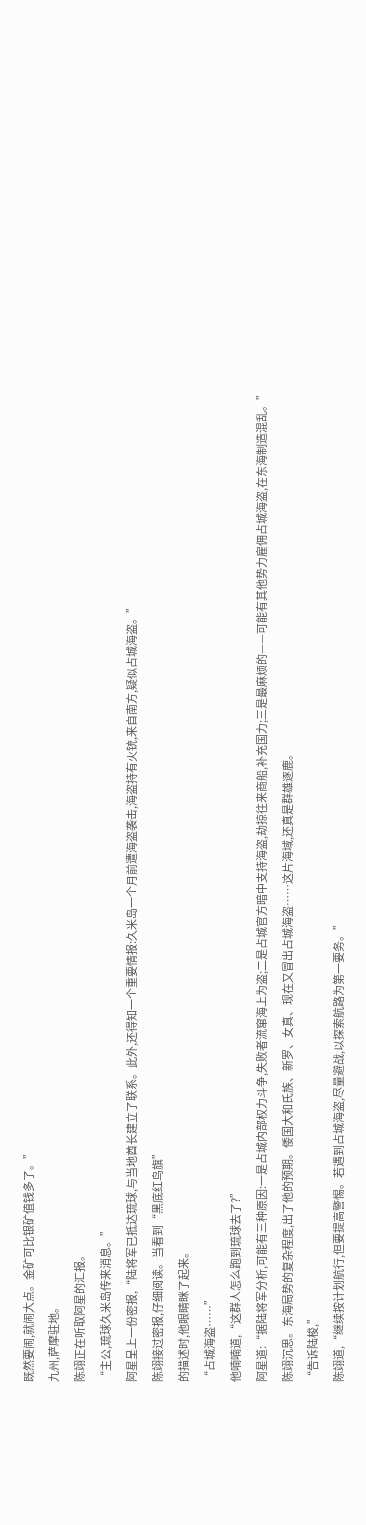既然要闹,就闹大点。金矿可比银矿值钱多了。”
九州,萨摩驻地。
陈翊正在听取阿星的汇报。
“主公,琉球久米岛传来消息。”
阿星呈上一份密报,“陆将军已抵达琉球,与当地酋长建立了联系。此外,还得知一个重要情报:久米岛一个月前遭海盗袭击,海盗持有火铳,来自南方,疑似占城海盗。”
陈翊接过密报,仔细阅读。当看到“黑底红鸟旗”
的描述时,他眼睛眯了起来。
“占城海盗……”
他喃喃道,“这群人怎么跑到琉球去了?”
阿星道:“据陆将军分析,可能有三种原因:一是占城内部权力斗争,失败者流窜海上为盗;二是占城官方暗中支持海盗,劫掠往来商船,补充国力;三是最麻烦的——可能有其他势力雇佣占城海盗,在东海制造混乱。”
陈翊沉思。东海局势的复杂程度,出了他的预期。倭国大和氏族、新罗、女真、现在又冒出占城海盗……这片海域,还真是群雄逐鹿。
“告诉陆梭,”
陈翊道,“继续按计划航行,但要提高警惕。若遇到占城海盗,尽量避战,以探索航路为第一要务。”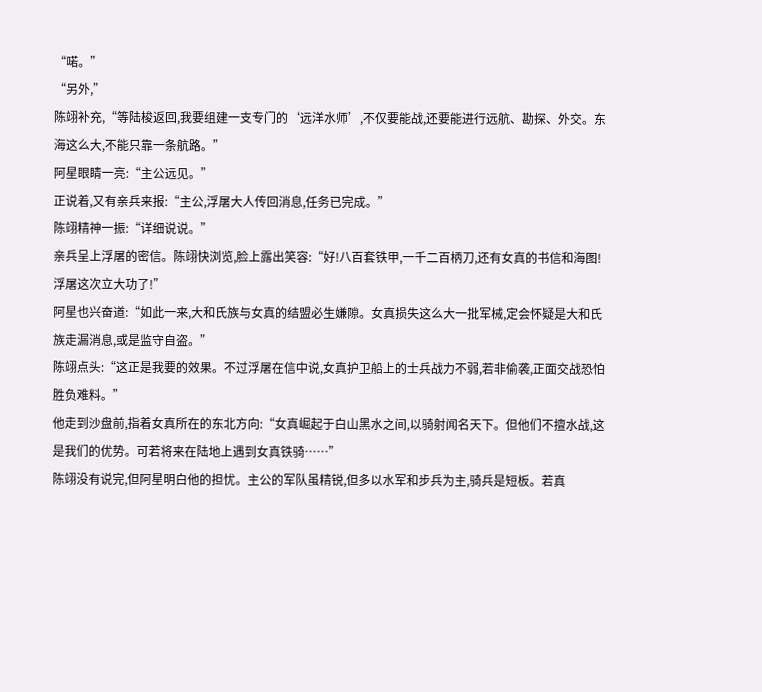“喏。”
“另外,”
陈翊补充,“等陆梭返回,我要组建一支专门的‘远洋水师’,不仅要能战,还要能进行远航、勘探、外交。东海这么大,不能只靠一条航路。”
阿星眼睛一亮:“主公远见。”
正说着,又有亲兵来报:“主公,浮屠大人传回消息,任务已完成。”
陈翊精神一振:“详细说说。”
亲兵呈上浮屠的密信。陈翊快浏览,脸上露出笑容:“好!八百套铁甲,一千二百柄刀,还有女真的书信和海图!浮屠这次立大功了!”
阿星也兴奋道:“如此一来,大和氏族与女真的结盟必生嫌隙。女真损失这么大一批军械,定会怀疑是大和氏族走漏消息,或是监守自盗。”
陈翊点头:“这正是我要的效果。不过浮屠在信中说,女真护卫船上的士兵战力不弱,若非偷袭,正面交战恐怕胜负难料。”
他走到沙盘前,指着女真所在的东北方向:“女真崛起于白山黑水之间,以骑射闻名天下。但他们不擅水战,这是我们的优势。可若将来在陆地上遇到女真铁骑……”
陈翊没有说完,但阿星明白他的担忧。主公的军队虽精锐,但多以水军和步兵为主,骑兵是短板。若真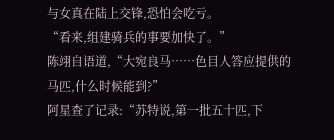与女真在陆上交锋,恐怕会吃亏。
“看来,组建骑兵的事要加快了。”
陈翊自语道,“大宛良马……色目人答应提供的马匹,什么时候能到?”
阿星查了记录:“苏特说,第一批五十匹,下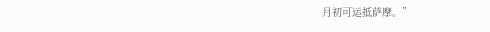月初可运抵萨摩。”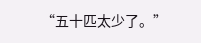“五十匹太少了。”